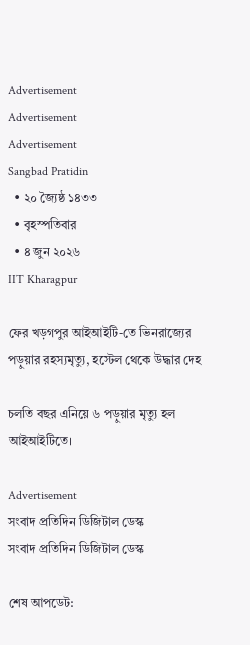Advertisement
Advertisement
Advertisement
Sangbad Pratidin
  • ২০ জ্যৈষ্ঠ ১৪৩৩
  • বৃহস্পতিবার
  • ৪ জুন ২০২৬
IIT Kharagpur

ফের খড়গপুর আইআইটি-তে ভিনরাজ্যের পড়ুয়ার রহস্যমৃত্যু, হস্টেল থেকে উদ্ধার দেহ

চলতি বছর এনিয়ে ৬ পড়ুয়ার মৃত্যু হল আইআইটিতে।

Advertisement
সংবাদ প্রতিদিন ডিজিটাল ডেস্ক
সংবাদ প্রতিদিন ডিজিটাল ডেস্ক

শেষ আপডেট: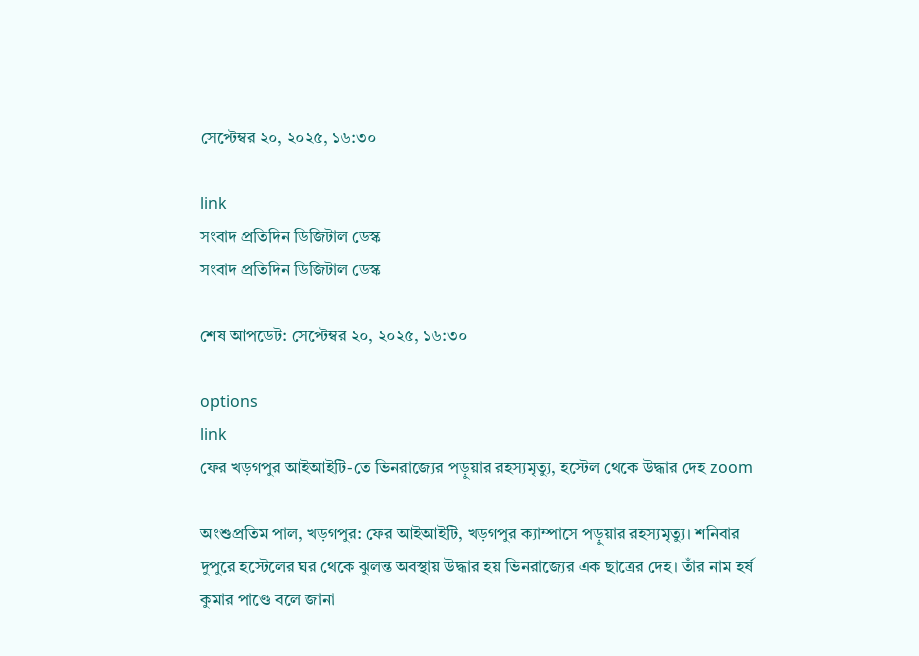সেপ্টেম্বর ২০, ২০২৫, ১৬:৩০

link
সংবাদ প্রতিদিন ডিজিটাল ডেস্ক
সংবাদ প্রতিদিন ডিজিটাল ডেস্ক

শেষ আপডেট: সেপ্টেম্বর ২০, ২০২৫, ১৬:৩০

options
link
ফের খড়গপুর আইআইটি-তে ভিনরাজ্যের পড়ুয়ার রহস্যমৃত্যু, হস্টেল থেকে উদ্ধার দেহ zoom

অংশুপ্রতিম পাল, খড়গপুর: ফের আইআইটি, খড়গপুর ক্যাম্পাসে পড়ুয়ার রহস্যমৃত্যু। শনিবার দুপুরে হস্টেলের ঘর থেকে ঝুলন্ত অবস্থায় উদ্ধার হয় ভিনরাজ্যের এক ছাত্রের দেহ। তাঁর নাম হর্ষ কুমার পাণ্ডে বলে জানা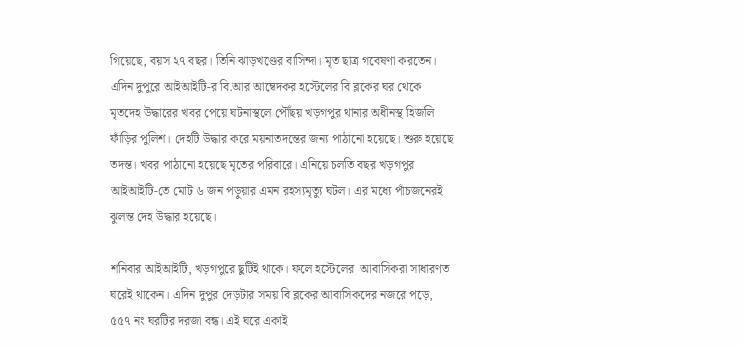গিয়েছে, বয়স ২৭ বছর। তিনি ঝাড়খণ্ডের বাসিন্দা। মৃত ছাত্র গবেষণা করতেন। এদিন দুপুরে আইআইটি-র বি.আর আম্বেদকর হস্টেলের বি ব্লকের ঘর থেকে মৃতদেহ উদ্ধারের খবর পেয়ে ঘটনাস্থলে পৌঁছয় খড়গপুর থানার অধীনস্থ হিজলি ফাঁড়ির পুলিশ। দেহটি উদ্ধার করে ময়নাতদন্তের জন্য পাঠানো হয়েছে। শুরু হয়েছে তদন্ত। খবর পাঠানো হয়েছে মৃতের পরিবারে। এনিয়ে চলতি বছর খড়গপুর আইআইটি-তে মোট ৬ জন পড়ুয়ার এমন রহস্যমৃত্যু ঘটল। এর মধ্যে পাঁচজনেরই ঝুলন্ত দেহ উদ্ধার হয়েছে।

শনিবার আইআইটি, খড়গপুরে ছুটিই থাকে। ফলে হস্টেলের  আবাসিকরা সাধারণত ঘরেই থাকেন। এদিন দুপুর দেড়টার সময় বি ব্লকের আবাসিকদের নজরে পড়ে, ৫৫৭ নং ঘরটির দরজা বন্ধ। এই ঘরে একাই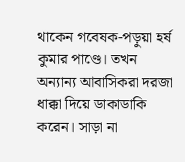থাকেন গবেষক-পড়ুয়া হর্ষ কুমার পাণ্ডে। তখন অন্যান্য আবাসিকরা দরজা ধাক্কা দিয়ে ডাকাডাকি করেন। সাড়া না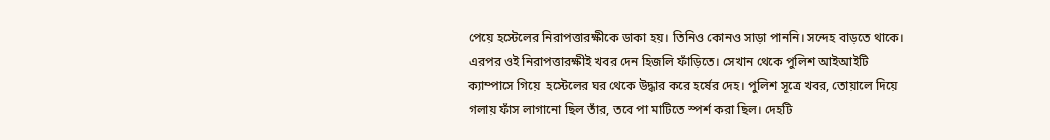পেয়ে হস্টেলের নিরাপত্তারক্ষীকে ডাকা হয়। তিনিও কোনও সাড়া পাননি। সন্দেহ বাড়তে থাকে। এরপর ওই নিরাপত্তারক্ষীই খবর দেন হিজলি ফাঁড়িতে। সেখান থেকে পুলিশ আইআইটি ক্যাম্পাসে গিয়ে  হস্টেলের ঘর থেকে উদ্ধার করে হর্ষের দেহ। পুলিশ সূত্রে খবর, তোয়ালে দিয়ে গলায় ফাঁস লাগানো ছিল তাঁর, তবে পা মাটিতে স্পর্শ করা ছিল। দেহটি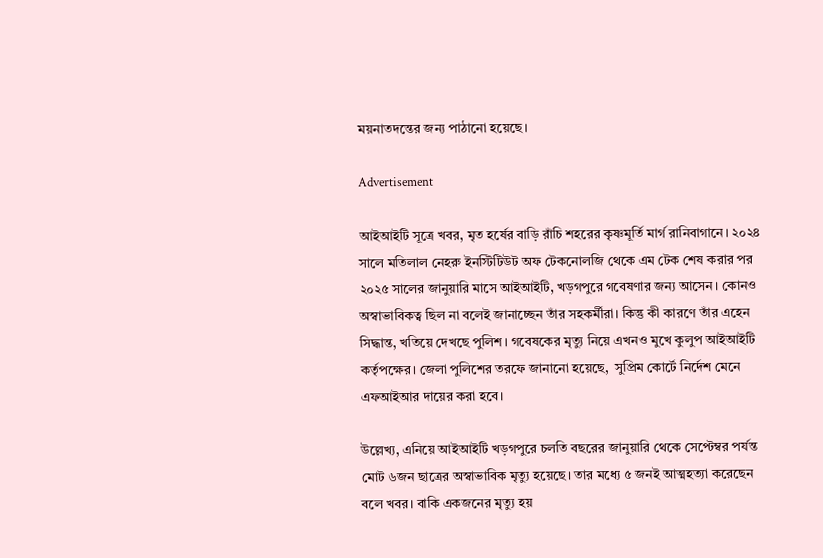ময়নাতদন্তের জন্য পাঠানো হয়েছে।

Advertisement

আইআইটি সূত্রে খবর, মৃত হর্ষের বাড়ি রাঁচি শহরের কৃষ্ণমূর্তি মার্গ রানিবাগানে। ২০২৪ সালে মতিলাল নেহরু ইনস্টিটিউট অফ টেকনোলজি থেকে এম টেক শেষ করার পর ২০২৫ সালের জানুয়ারি মাসে আইআইটি, খড়গপুরে গবেষণার জন্য আসেন। কোনও অস্বাভাবিকত্ব ছিল না বলেই জানাচ্ছেন তাঁর সহকর্মীরা। কিন্তু কী কারণে তাঁর এহেন সিদ্ধান্ত, খতিয়ে দেখছে পুলিশ। গবেষকের মৃত্যু নিয়ে এখনও মুখে কুলুপ আইআইটি কর্তৃপক্ষের। জেলা পুলিশের তরফে জানানো হয়েছে,  সুপ্রিম কোর্টে নির্দেশ মেনে এফআইআর দায়ের করা হবে।

উল্লেখ্য, এনিয়ে আইআইটি খড়গপুরে চলতি বছরের জানুয়ারি থেকে সেপ্টেম্বর পর্যন্ত মোট ৬জন ছাত্রের অস্বাভাবিক মৃত্যু হয়েছে। তার মধ্যে ৫ জনই আত্মহত্যা করেছেন বলে খবর। বাকি একজনের মৃত্যু হয়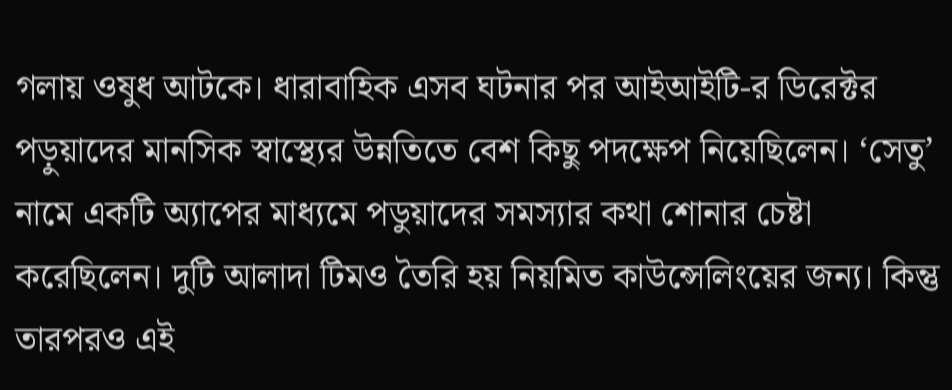গলায় ওষুধ আটকে। ধারাবাহিক এসব ঘটনার পর আইআইটি-র ডিরেক্টর পড়ুয়াদের মানসিক স্বাস্থ্যের উন্নতিতে বেশ কিছু পদক্ষেপ নিয়েছিলেন। ‘সেতু’ নামে একটি অ্যাপের মাধ্যমে পডুয়াদের সমস্যার কথা শোনার চেষ্টা করেছিলেন। দুটি আলাদা টিমও তৈরি হয় নিয়মিত কাউন্সেলিংয়ের জন্য। কিন্তু তারপরও এই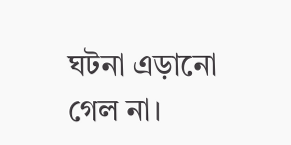ঘটনা এড়ানো গেল না।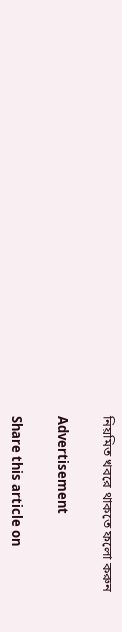নিয়মিত খবরে থাকতে ফলো করুন

Advertisement

Share this article on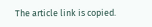The article link is copied.